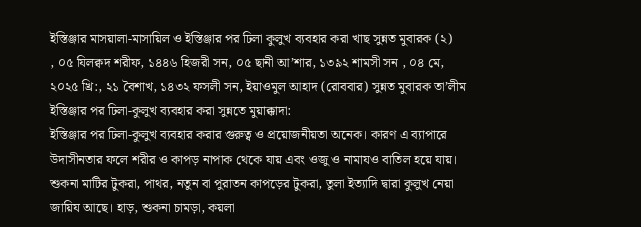ইস্তিঞ্জার মাসয়ালা-মাসায়িল ও ইস্তিঞ্জার পর ঢিলা কুলুখ ব্যবহার করা খাছ সুন্নত মুবারক (২)
, ০৫ যিলক্বদ শরীফ, ১৪৪৬ হিজরী সন, ০৫ ছানী আ’শার, ১৩৯২ শামসী সন , ০৪ মে, ২০২৫ খ্রি:, ২১ বৈশাখ, ১৪৩২ ফসলী সন, ইয়াওমুল আহাদ (রোববার) সুন্নত মুবারক তা’লীম
ইস্তিঞ্জার পর ঢিলা-কুলুখ ব্যবহার করা সুন্নতে মুয়াক্কাদা:
ইস্তিঞ্জার পর ঢিলা-কুলুখ ব্যবহার করার গুরুত্ব ও প্রয়োজনীয়তা অনেক। কারণ এ ব্যাপারে উদাসীনতার ফলে শরীর ও কাপড় নাপাক থেকে যায় এবং ওজু ও নামাযও বাতিল হয়ে যায়।
শুকনা মাটির টুকরা, পাথর, নতুন বা পুরাতন কাপড়ের টুকরা, তুলা ইত্যাদি দ্বারা কুলুখ নেয়া জায়িয আছে। হাড়, শুকনা চামড়া, কয়লা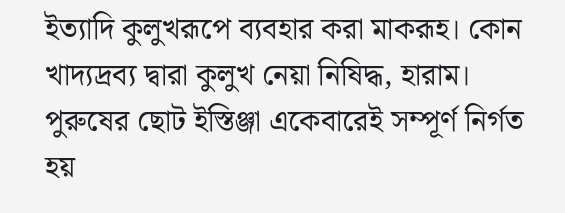ইত্যাদি কুলুখরূপে ব্যবহার করা মাকরূহ। কোন খাদ্যদ্রব্য দ্বারা কুলুখ নেয়া নিষিদ্ধ, হারাম।
পুরুষের ছোট ইস্তিঞ্জা একেবারেই সম্পূর্ণ নির্গত হয়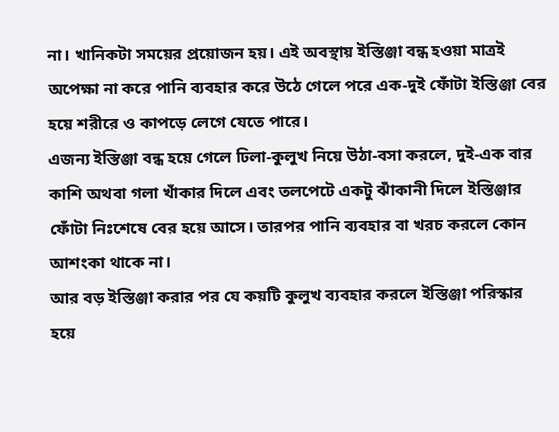না। খানিকটা সময়ের প্রয়োজন হয়। এই অবস্থায় ইস্তিঞ্জা বন্ধ হওয়া মাত্রই অপেক্ষা না করে পানি ব্যবহার করে উঠে গেলে পরে এক-দুই ফোঁটা ইস্তিঞ্জা বের হয়ে শরীরে ও কাপড়ে লেগে যেতে পারে।
এজন্য ইস্তিঞ্জা বন্ধ হয়ে গেলে ঢিলা-কুলুখ নিয়ে উঠা-বসা করলে, দুই-এক বার কাশি অথবা গলা খাঁকার দিলে এবং তলপেটে একটু ঝাঁকানী দিলে ইস্তিঞ্জার ফোঁটা নিঃশেষে বের হয়ে আসে। তারপর পানি ব্যবহার বা খরচ করলে কোন আশংকা থাকে না।
আর বড় ইস্তিঞ্জা করার পর যে কয়টি কুলুখ ব্যবহার করলে ইস্তিঞ্জা পরিস্কার হয়ে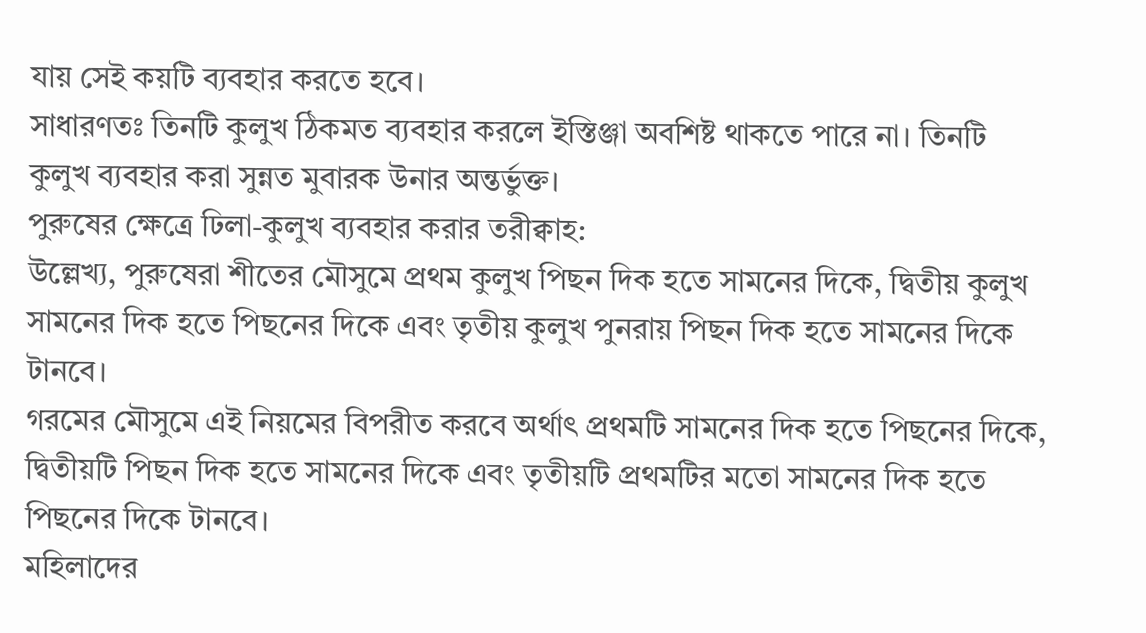যায় সেই কয়টি ব্যবহার করতে হবে।
সাধারণতঃ তিনটি কুলুখ ঠিকমত ব্যবহার করলে ইস্তিঞ্জা অবশিষ্ট থাকতে পারে না। তিনটি কুলুখ ব্যবহার করা সুন্নত মুবারক উনার অন্তর্ভুক্ত।
পুরুষের ক্ষেত্রে ঢিলা-কুলুখ ব্যবহার করার তরীক্বাহ:
উল্লেখ্য, পুরুষেরা শীতের মৌসুমে প্রথম কুলুখ পিছন দিক হতে সামনের দিকে, দ্বিতীয় কুলুখ সামনের দিক হতে পিছনের দিকে এবং তৃতীয় কুলুখ পুনরায় পিছন দিক হতে সামনের দিকে টানবে।
গরমের মৌসুমে এই নিয়মের বিপরীত করবে অর্থাৎ প্রথমটি সামনের দিক হতে পিছনের দিকে, দ্বিতীয়টি পিছন দিক হতে সামনের দিকে এবং তৃতীয়টি প্রথমটির মতো সামনের দিক হতে পিছনের দিকে টানবে।
মহিলাদের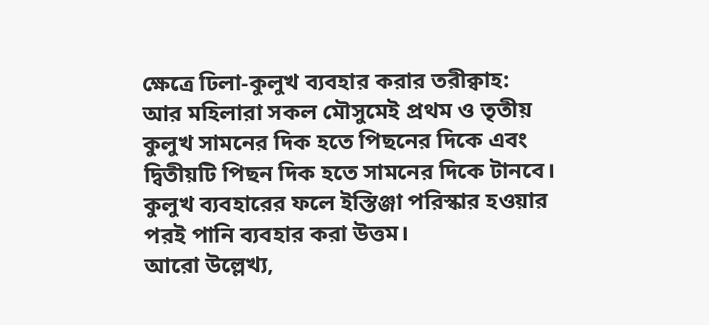ক্ষেত্রে ঢিলা-কুলুখ ব্যবহার করার তরীক্বাহ:
আর মহিলারা সকল মৌসুমেই প্রথম ও তৃতীয় কুলুখ সামনের দিক হতে পিছনের দিকে এবং দ্বিতীয়টি পিছন দিক হতে সামনের দিকে টানবে। কুলুখ ব্যবহারের ফলে ইস্তিঞ্জা পরিস্কার হওয়ার পরই পানি ব্যবহার করা উত্তম।
আরো উল্লেখ্য,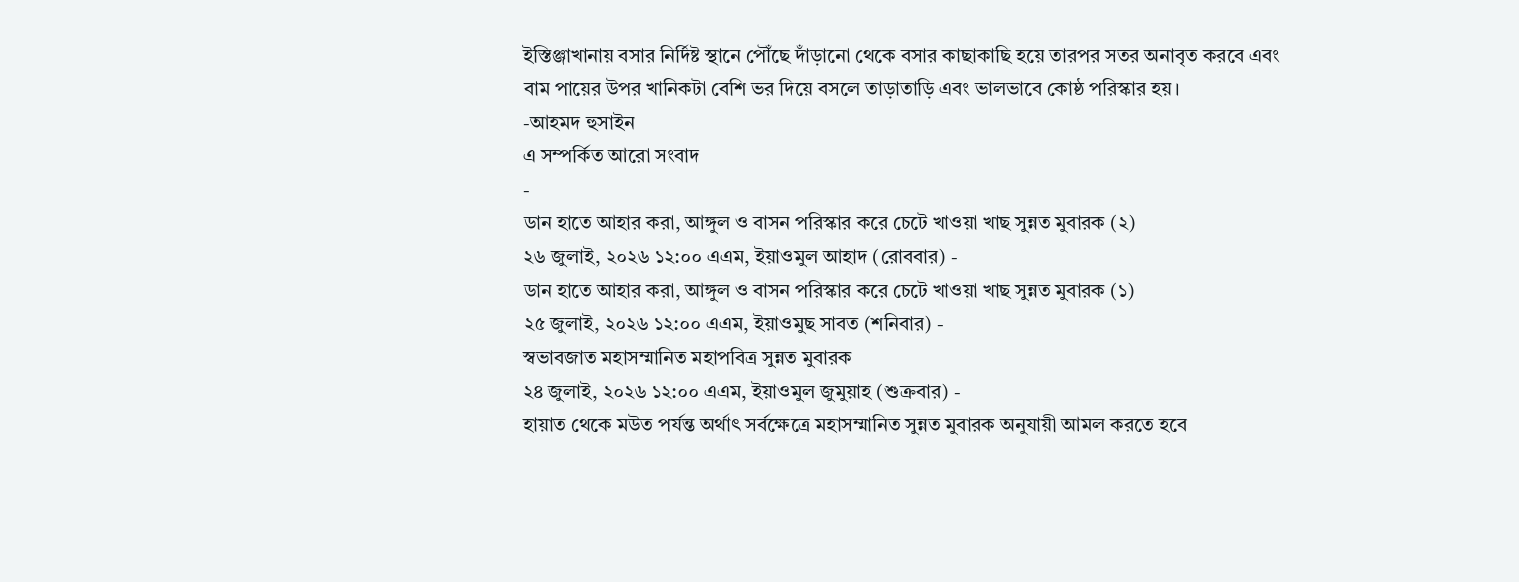ইস্তিঞ্জাখানায় বসার নির্দিষ্ট স্থানে পৌঁছে দাঁড়ানো থেকে বসার কাছাকাছি হয়ে তারপর সতর অনাবৃত করবে এবং বাম পায়ের উপর খানিকটা বেশি ভর দিয়ে বসলে তাড়াতাড়ি এবং ভালভাবে কোষ্ঠ পরিস্কার হয়।
-আহমদ হুসাইন
এ সম্পর্কিত আরো সংবাদ
-
ডান হাতে আহার করা, আঙ্গুল ও বাসন পরিস্কার করে চেটে খাওয়া খাছ সুন্নত মুবারক (২)
২৬ জুলাই, ২০২৬ ১২:০০ এএম, ইয়াওমুল আহাদ (রোববার) -
ডান হাতে আহার করা, আঙ্গুল ও বাসন পরিস্কার করে চেটে খাওয়া খাছ সুন্নত মুবারক (১)
২৫ জুলাই, ২০২৬ ১২:০০ এএম, ইয়াওমুছ সাবত (শনিবার) -
স্বভাবজাত মহাসম্মানিত মহাপবিত্র সুন্নত মুবারক
২৪ জুলাই, ২০২৬ ১২:০০ এএম, ইয়াওমুল জুমুয়াহ (শুক্রবার) -
হায়াত থেকে মউত পর্যন্ত অর্থাৎ সর্বক্ষেত্রে মহাসম্মানিত সুন্নত মুবারক অনুযায়ী আমল করতে হবে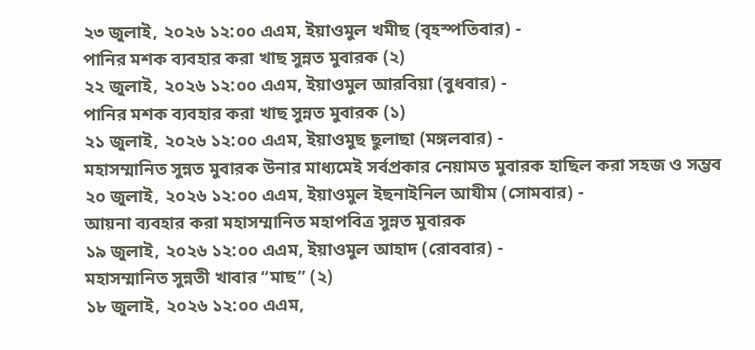২৩ জুলাই, ২০২৬ ১২:০০ এএম, ইয়াওমুল খমীছ (বৃহস্পতিবার) -
পানির মশক ব্যবহার করা খাছ সুন্নত মুবারক (২)
২২ জুলাই, ২০২৬ ১২:০০ এএম, ইয়াওমুল আরবিয়া (বুধবার) -
পানির মশক ব্যবহার করা খাছ সুন্নত মুবারক (১)
২১ জুলাই, ২০২৬ ১২:০০ এএম, ইয়াওমুছ ছুলাছা (মঙ্গলবার) -
মহাসম্মানিত সুন্নত মুবারক উনার মাধ্যমেই সর্বপ্রকার নেয়ামত মুবারক হাছিল করা সহজ ও সম্ভব
২০ জুলাই, ২০২৬ ১২:০০ এএম, ইয়াওমুল ইছনাইনিল আযীম (সোমবার) -
আয়না ব্যবহার করা মহাসম্মানিত মহাপবিত্র সুন্নত মুবারক
১৯ জুলাই, ২০২৬ ১২:০০ এএম, ইয়াওমুল আহাদ (রোববার) -
মহাসম্মানিত সুন্নতী খাবার “মাছ” (২)
১৮ জুলাই, ২০২৬ ১২:০০ এএম,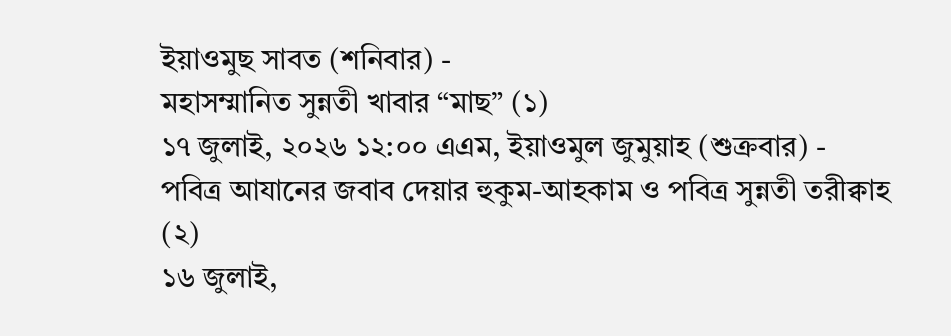ইয়াওমুছ সাবত (শনিবার) -
মহাসম্মানিত সুন্নতী খাবার “মাছ” (১)
১৭ জুলাই, ২০২৬ ১২:০০ এএম, ইয়াওমুল জুমুয়াহ (শুক্রবার) -
পবিত্র আযানের জবাব দেয়ার হুকুম-আহকাম ও পবিত্র সুন্নতী তরীক্বাহ (২)
১৬ জুলাই,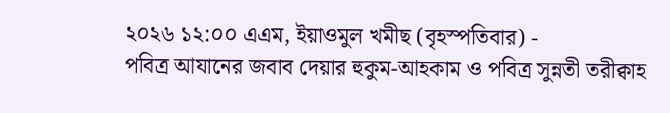২০২৬ ১২:০০ এএম, ইয়াওমুল খমীছ (বৃহস্পতিবার) -
পবিত্র আযানের জবাব দেয়ার হুকুম-আহকাম ও পবিত্র সুন্নতী তরীক্বাহ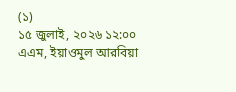(১)
১৫ জুলাই, ২০২৬ ১২:০০ এএম, ইয়াওমুল আরবিয়া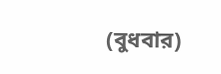(বুধবার)